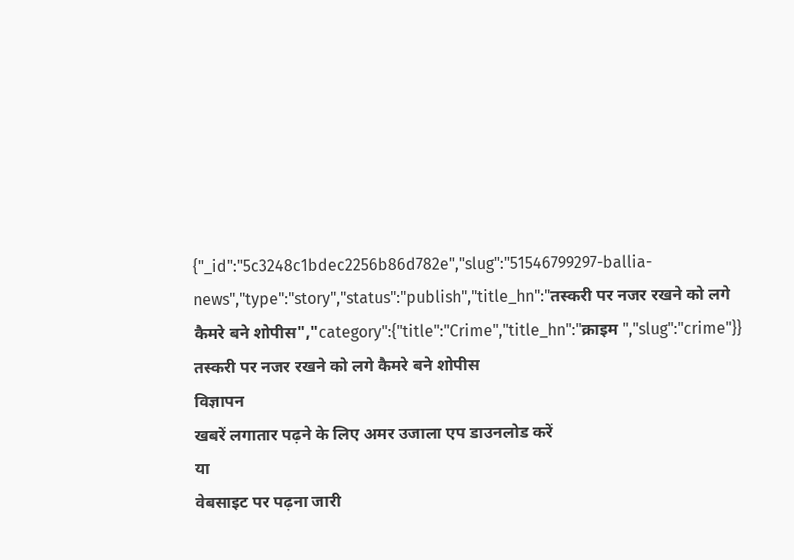{"_id":"5c3248c1bdec2256b86d782e","slug":"51546799297-ballia-news","type":"story","status":"publish","title_hn":"तस्करी पर नजर रखने को लगे कैमरे बने शोपीस","category":{"title":"Crime","title_hn":"क्राइम ","slug":"crime"}}
तस्करी पर नजर रखने को लगे कैमरे बने शोपीस
विज्ञापन
खबरें लगातार पढ़ने के लिए अमर उजाला एप डाउनलोड करें
या
वेबसाइट पर पढ़ना जारी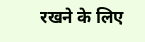रखने के लिए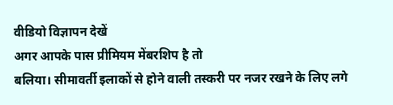वीडियो विज्ञापन देखें
अगर आपके पास प्रीमियम मेंबरशिप है तो
बलिया। सीमावर्ती इलाकों से होने वाली तस्करी पर नजर रखने के लिए लगे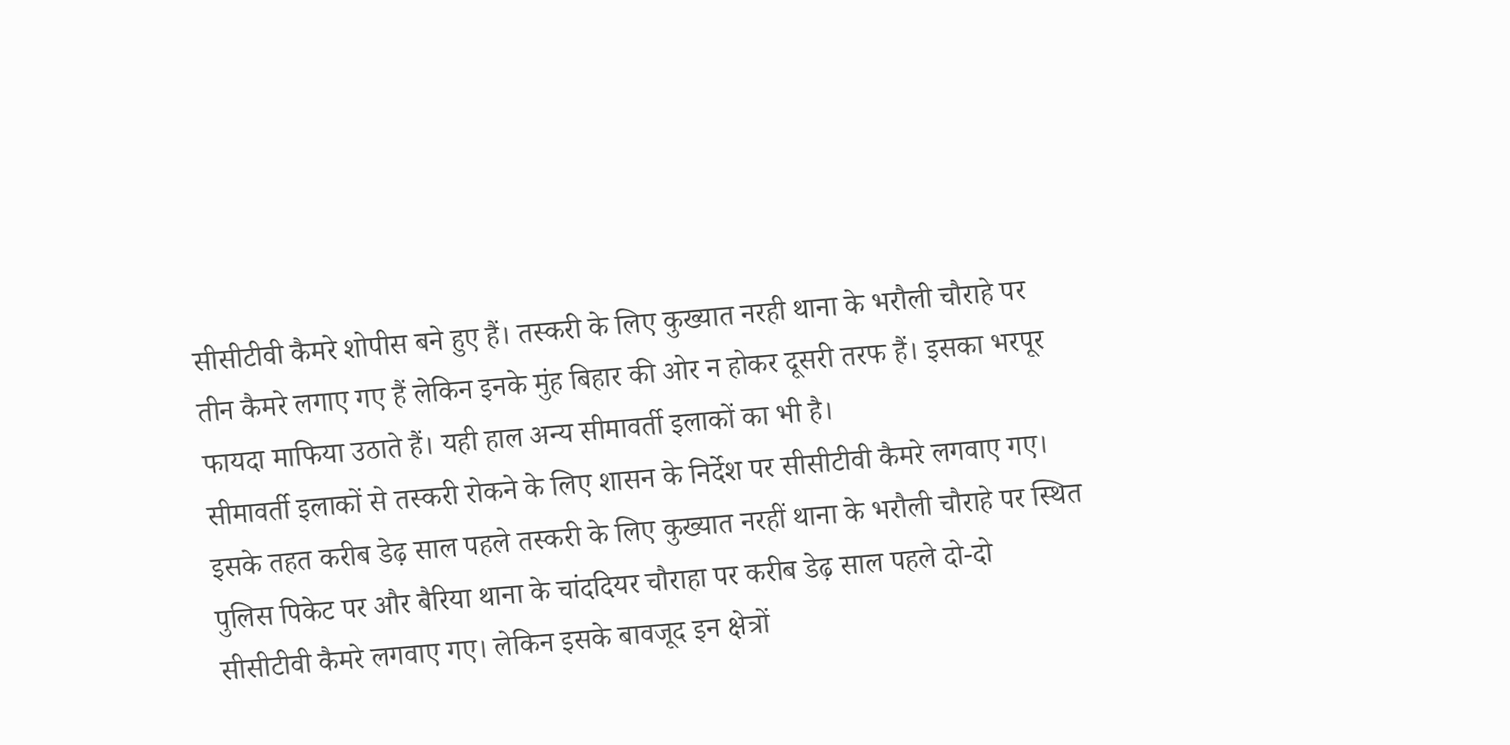सीसीटीवी कैमरे शोपीस बने हुए हैं। तस्करी के लिए कुख्यात नरही थाना के भरौली चौराहे पर तीन कैमरे लगाए गए हैं लेकिन इनके मुंह बिहार की ओर न होकर दूसरी तरफ हैं। इसका भरपूर फायदा माफिया उठाते हैं। यही हाल अन्य सीमावर्ती इलाकों का भी है।
सीमावर्ती इलाकों से तस्करी रोकने के लिए शासन के निर्देश पर सीसीटीवी कैमरे लगवाए गए। इसके तहत करीब डेढ़ साल पहले तस्करी के लिए कुख्यात नरहीं थाना के भरौली चौराहे पर स्थित पुलिस पिकेट पर और बैरिया थाना के चांददियर चौराहा पर करीब डेढ़ साल पहले दो-दो सीसीटीवी कैमरे लगवाए गए। लेकिन इसके बावजूद इन क्षेत्रों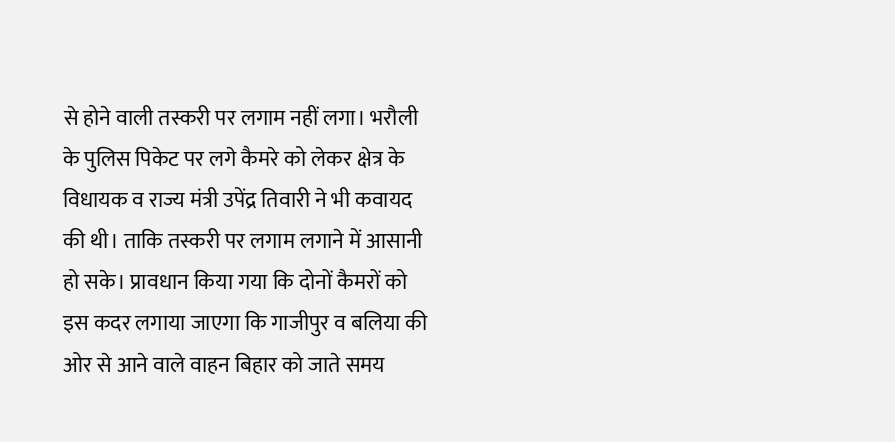से होने वाली तस्करी पर लगाम नहीं लगा। भरौली के पुलिस पिकेट पर लगे कैमरे को लेकर क्षेत्र के विधायक व राज्य मंत्री उपेंद्र तिवारी ने भी कवायद की थी। ताकि तस्करी पर लगाम लगाने में आसानी हो सके। प्रावधान किया गया कि दोनों कैमरों को इस कदर लगाया जाएगा कि गाजीपुर व बलिया की ओर से आने वाले वाहन बिहार को जाते समय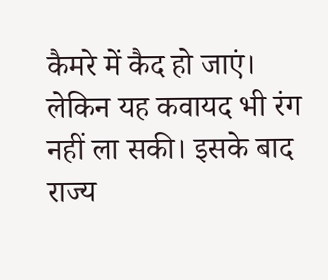कैमरे में कैद हो जाएं। लेकिन यह कवायद भी रंग नहीं ला सकी। इसके बाद राज्य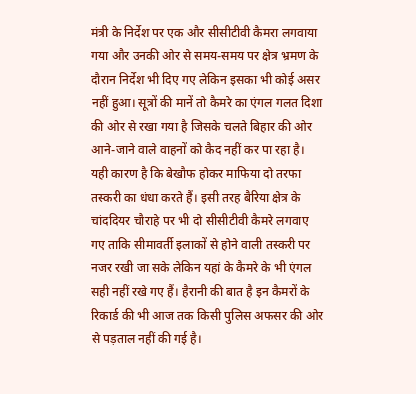मंत्री के निर्देश पर एक और सीसीटीवी कैमरा लगवाया गया और उनकी ओर से समय-समय पर क्षेत्र भ्रमण के दौरान निर्देश भी दिए गए लेकिन इसका भी कोई असर नहीं हुआ। सूत्रों की मानें तो कैमरे का एंगल गलत दिशा की ओर से रखा गया है जिसके चलते बिहार की ओर आने-जाने वाले वाहनों को कैद नहीं कर पा रहा है। यही कारण है कि बेखौफ होकर माफिया दो तरफा तस्करी का धंधा करते हैं। इसी तरह बैरिया क्षेत्र के चांददियर चौराहे पर भी दो सीसीटीवी कैमरे लगवाए गए ताकि सीमावर्ती इलाकों से होने वाली तस्करी पर नजर रखी जा सके लेकिन यहां के कैमरे के भी एंगल सही नहीं रखे गए हैं। हैरानी की बात है इन कैमरों के रिकार्ड की भी आज तक किसी पुलिस अफसर की ओर से पड़ताल नहीं की गई है।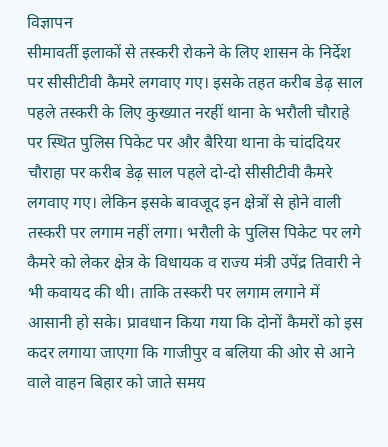विज्ञापन
सीमावर्ती इलाकों से तस्करी रोकने के लिए शासन के निर्देश पर सीसीटीवी कैमरे लगवाए गए। इसके तहत करीब डेढ़ साल पहले तस्करी के लिए कुख्यात नरहीं थाना के भरौली चौराहे पर स्थित पुलिस पिकेट पर और बैरिया थाना के चांददियर चौराहा पर करीब डेढ़ साल पहले दो-दो सीसीटीवी कैमरे लगवाए गए। लेकिन इसके बावजूद इन क्षेत्रों से होने वाली तस्करी पर लगाम नहीं लगा। भरौली के पुलिस पिकेट पर लगे कैमरे को लेकर क्षेत्र के विधायक व राज्य मंत्री उपेंद्र तिवारी ने भी कवायद की थी। ताकि तस्करी पर लगाम लगाने में आसानी हो सके। प्रावधान किया गया कि दोनों कैमरों को इस कदर लगाया जाएगा कि गाजीपुर व बलिया की ओर से आने वाले वाहन बिहार को जाते समय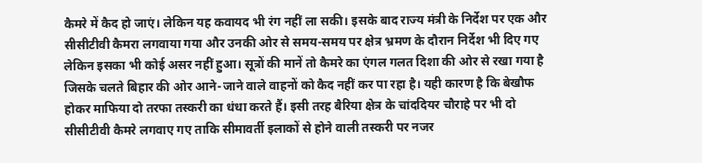कैमरे में कैद हो जाएं। लेकिन यह कवायद भी रंग नहीं ला सकी। इसके बाद राज्य मंत्री के निर्देश पर एक और सीसीटीवी कैमरा लगवाया गया और उनकी ओर से समय-समय पर क्षेत्र भ्रमण के दौरान निर्देश भी दिए गए लेकिन इसका भी कोई असर नहीं हुआ। सूत्रों की मानें तो कैमरे का एंगल गलत दिशा की ओर से रखा गया है जिसके चलते बिहार की ओर आने-जाने वाले वाहनों को कैद नहीं कर पा रहा है। यही कारण है कि बेखौफ होकर माफिया दो तरफा तस्करी का धंधा करते हैं। इसी तरह बैरिया क्षेत्र के चांददियर चौराहे पर भी दो सीसीटीवी कैमरे लगवाए गए ताकि सीमावर्ती इलाकों से होने वाली तस्करी पर नजर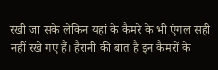रखी जा सके लेकिन यहां के कैमरे के भी एंगल सही नहीं रखे गए हैं। हैरानी की बात है इन कैमरों के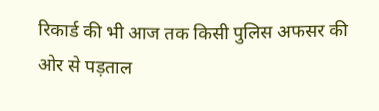रिकार्ड की भी आज तक किसी पुलिस अफसर की ओर से पड़ताल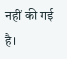नहीं की गई है।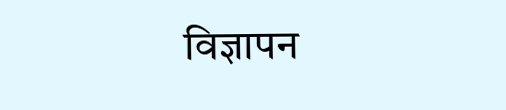विज्ञापन